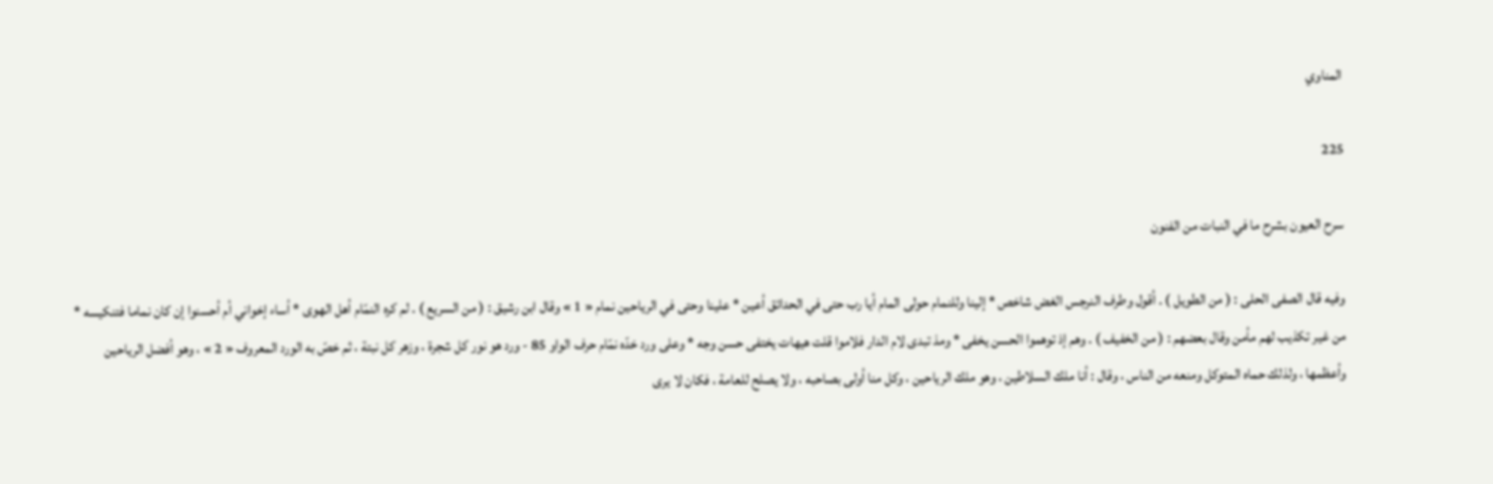المناوي

225

سرح العيون بشرح ما في النبات من الفنون

وفيه قال الصفى الحلى : ( من الطويل ) . أقول وطرف النرجس الغض شاخص * إلينا وللنمام حولى المام أيا رب حتى في الحدائق أعين * علينا وحتى في الرياحين نمام « 1 » وقال ابن رشيق : ( من السريع ) . لم كره النمّام أهل الهوى * أساء إخواني أم أحسنوا إن كان نماما فتنكيسه * من غير تكذيب لهم مأمن وقال بعضهم : ( من الخفيف ) . وهم إذ توهموا الحسن يخفى * ومذ تبدى لام الدار فلاموا قلت هيهات يختفى حسن وجه * وعلى ورد خدّه نمّام حرف الواو 85 - ورد هو نور كل شجرة ، وزهر كل نبتة ، ثم خصّ به الورد المعروف « 2 » ، وهو أفضل الرياحين وأعظمها ، ولذلك حماه المتوكل ومنعه من الناس ، وقال : أنا ملك السلاطين ، وهو ملك الرياحين ، وكل منا أولى بصاحبه ، ولا يصلح للعامة ، فكان لا يرى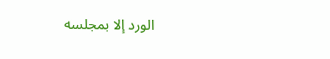الورد إلا بمجلسه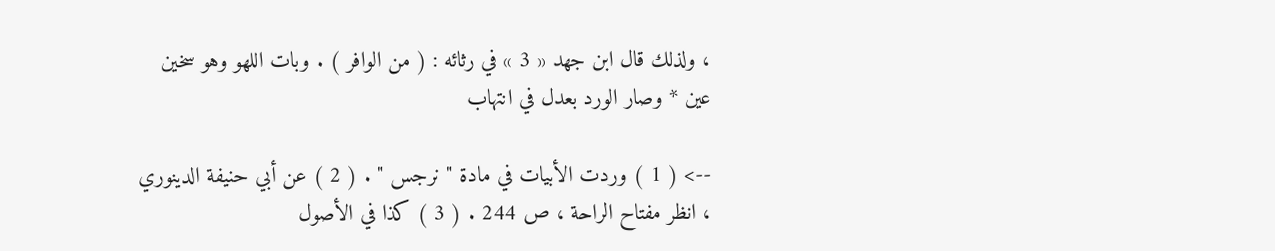، ولذلك قال ابن جهد « 3 » في رثائه : ( من الوافر ) . وبات اللهو وهو سخين عين * وصار الورد بعدل في انتهاب

--> ( 1 ) وردت الأبيات في مادة " نرجس " . ( 2 ) عن أبي حنيفة الدينوري ، انظر مفتاح الراحة ، ص 244 . ( 3 ) كذا في الأصول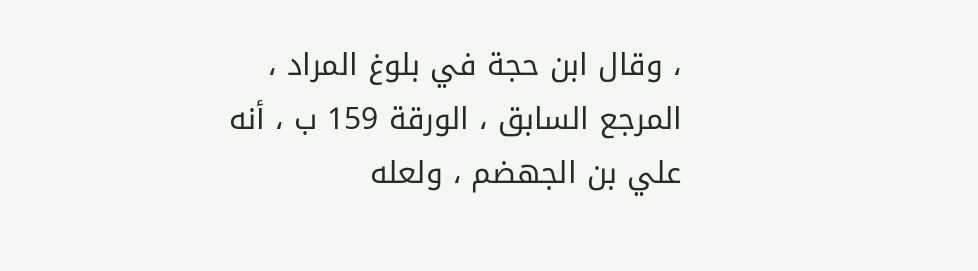، وقال ابن حجة في بلوغ المراد ، المرجع السابق ، الورقة 159 ب ، أنه علي بن الجهضم ، ولعله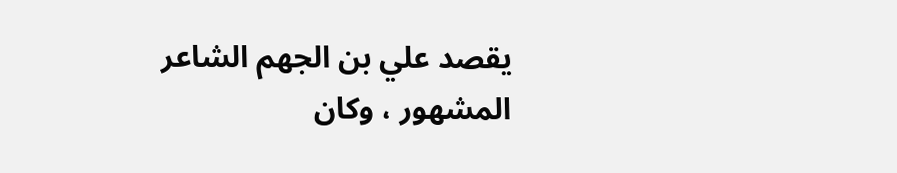يقصد علي بن الجهم الشاعر المشهور ، وكان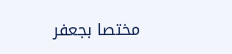مختصا بجعفر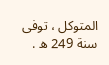المتوكل ، توفى سنة 249 ه .